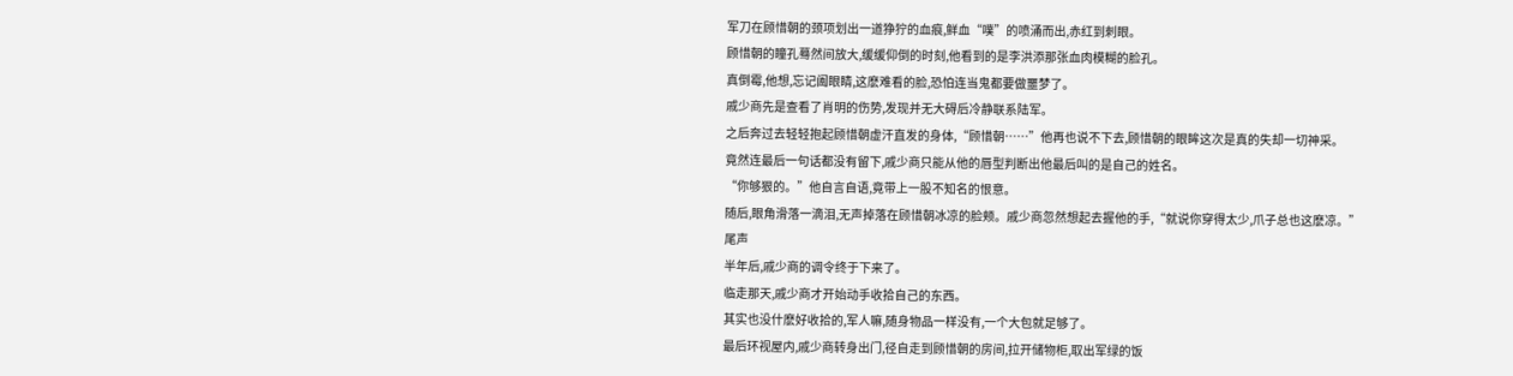军刀在顾惜朝的颈项划出一道狰狞的血痕,鲜血“噗”的喷涌而出,赤红到刺眼。
顾惜朝的瞳孔蓦然间放大,缓缓仰倒的时刻,他看到的是李洪添那张血肉模糊的脸孔。
真倒霉,他想,忘记阖眼睛,这麽难看的脸,恐怕连当鬼都要做噩梦了。
戚少商先是查看了肖明的伤势,发现并无大碍后冷静联系陆军。
之后奔过去轻轻抱起顾惜朝虚汗直发的身体,“顾惜朝……”他再也说不下去,顾惜朝的眼眸这次是真的失却一切神采。
竟然连最后一句话都没有留下,戚少商只能从他的唇型判断出他最后叫的是自己的姓名。
“你够狠的。”他自言自语,竟带上一股不知名的恨意。
随后,眼角滑落一滴泪,无声掉落在顾惜朝冰凉的脸颊。戚少商忽然想起去握他的手,“就说你穿得太少,爪子总也这麽凉。”
尾声
半年后,戚少商的调令终于下来了。
临走那天,戚少商才开始动手收拾自己的东西。
其实也没什麽好收拾的,军人嘛,随身物品一样没有,一个大包就足够了。
最后环视屋内,戚少商转身出门,径自走到顾惜朝的房间,拉开储物柜,取出军绿的饭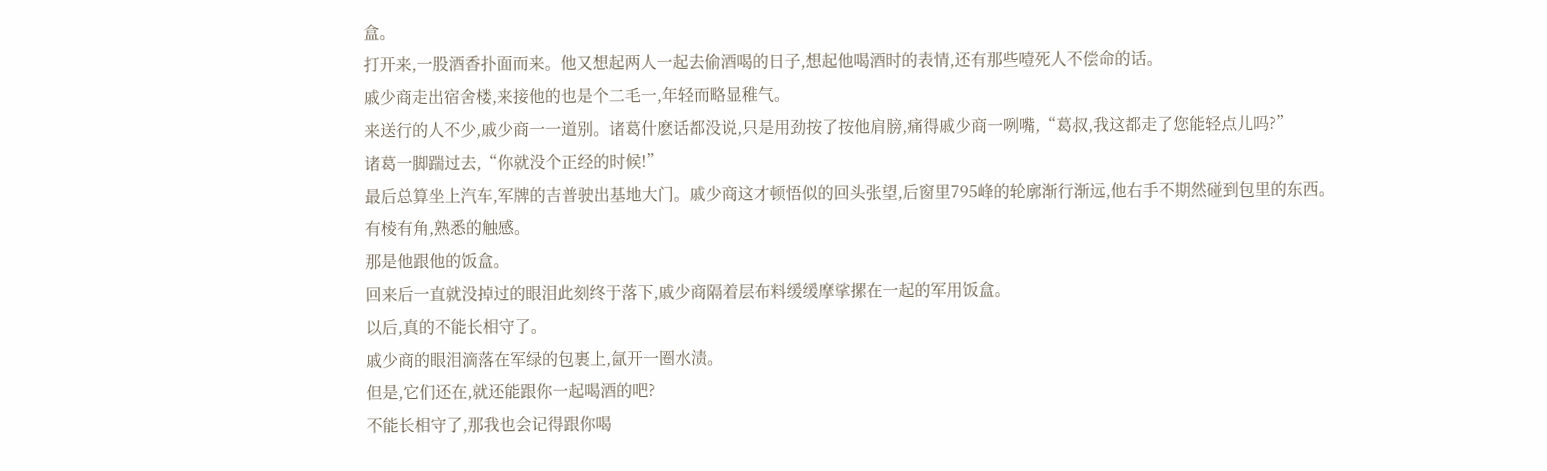盒。
打开来,一股酒香扑面而来。他又想起两人一起去偷酒喝的日子,想起他喝酒时的表情,还有那些噎死人不偿命的话。
戚少商走出宿舍楼,来接他的也是个二毛一,年轻而略显稚气。
来送行的人不少,戚少商一一道别。诸葛什麽话都没说,只是用劲按了按他肩膀,痛得戚少商一咧嘴,“葛叔,我这都走了您能轻点儿吗?”
诸葛一脚踹过去,“你就没个正经的时候!”
最后总算坐上汽车,军牌的吉普驶出基地大门。戚少商这才顿悟似的回头张望,后窗里795峰的轮廓渐行渐远,他右手不期然碰到包里的东西。
有棱有角,熟悉的触感。
那是他跟他的饭盒。
回来后一直就没掉过的眼泪此刻终于落下,戚少商隔着层布料缓缓摩挲摞在一起的军用饭盒。
以后,真的不能长相守了。
戚少商的眼泪滴落在军绿的包裹上,氤开一圈水渍。
但是,它们还在,就还能跟你一起喝酒的吧?
不能长相守了,那我也会记得跟你喝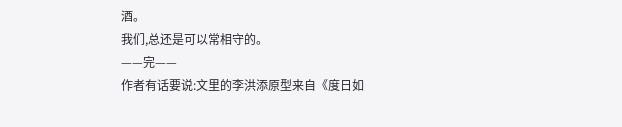酒。
我们,总还是可以常相守的。
——完——
作者有话要说:文里的李洪添原型来自《度日如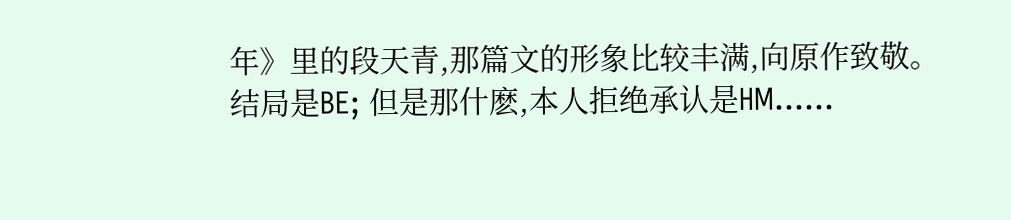年》里的段天青,那篇文的形象比较丰满,向原作致敬。
结局是BE; 但是那什麽,本人拒绝承认是HM……